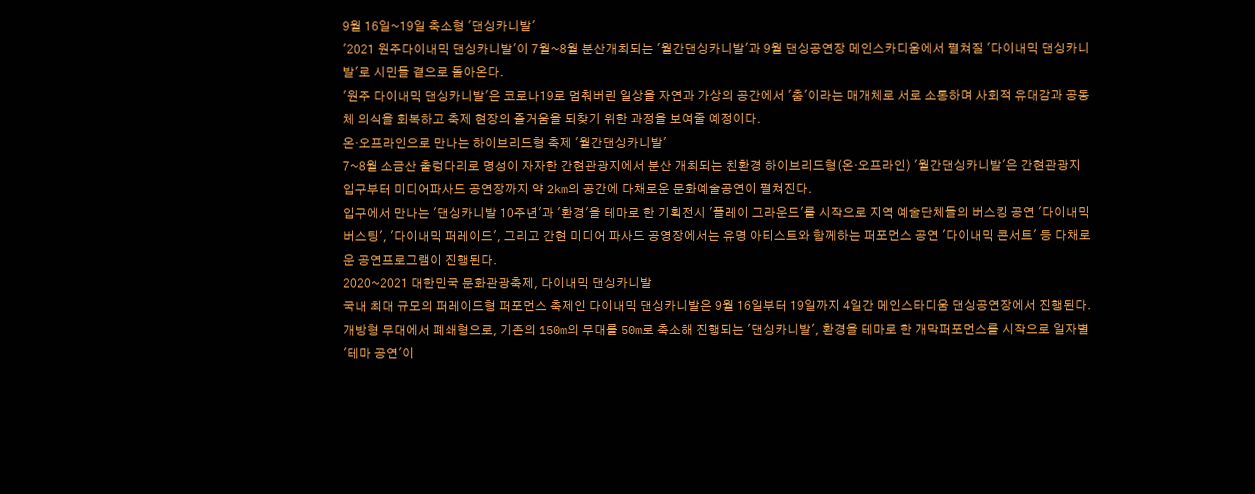9월 16일~19일 축소형 '댄싱카니발'
'2021 원주다이내믹 댄싱카니발'이 7월~8월 분산개최되는 '월간댄싱카니발'과 9월 댄싱공연장 메인스카디움에서 펼쳐질 '다이내믹 댄싱카니발'로 시민들 곁으로 돌아온다.
'원주 다이내믹 댄싱카니발'은 코로나19로 멈춰버린 일상을 자연과 가상의 공간에서 '춤'이라는 매개체로 서로 소통하며 사회적 유대감과 공동체 의식을 회복하고 축제 현장의 즐거움을 되찾기 위한 과정을 보여줄 예정이다.
온·오프라인으로 만나는 하이브리드형 축제 '월간댄싱카니발'
7~8월 소금산 출렁다리로 명성이 자자한 간현관광지에서 분산 개최되는 친환경 하이브리드형(온·오프라인) '월간댄싱카니발'은 간현관광지 입구부터 미디어파사드 공연장까지 약 2km의 공간에 다채로운 문화예술공연이 펼쳐진다.
입구에서 만나는 '댄싱카니발 10주년'과 '환경'을 테마로 한 기획전시 '플레이 그라운드'를 시작으로 지역 예술단체들의 버스킹 공연 '다이내믹 버스팅', '다이내믹 퍼레이드', 그리고 간현 미디어 파사드 공영장에서는 유명 아티스트와 함께하는 퍼포먼스 공연 '다이내믹 콘서트' 등 다채로운 공연프로그램이 진행된다.
2020~2021 대한민국 문화관광축제, 다이내믹 댄싱카니발
국내 최대 규모의 퍼레이드형 퍼포먼스 축제인 다이내믹 댄싱카니발은 9월 16일부터 19일까지 4일간 메인스타디움 댄싱공연장에서 진행된다.
개방형 무대에서 폐쇄형으로, 기존의 150m의 무대를 50m로 축소해 진행되는 '댄싱카니발', 환경을 테마로 한 개막퍼포먼스를 시작으로 일자별 '테마 공연'이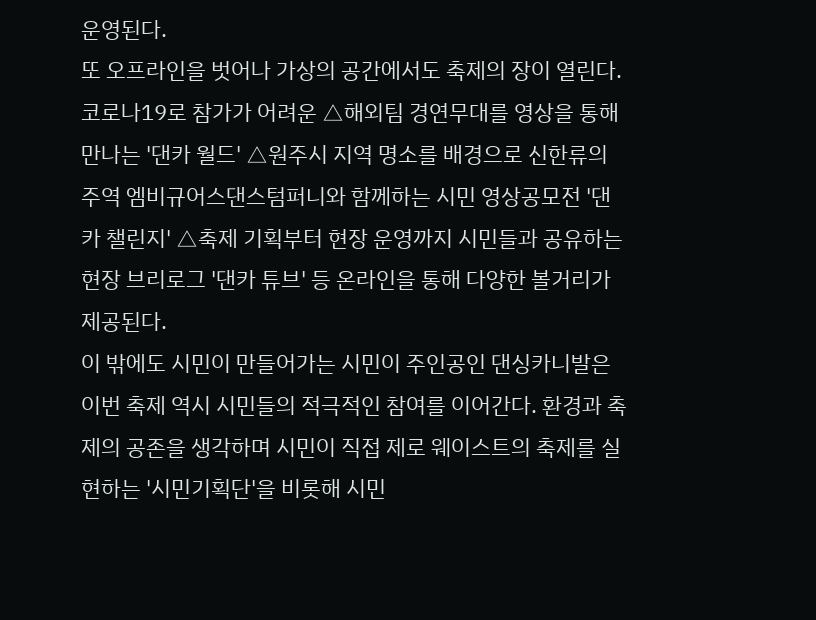운영된다.
또 오프라인을 벗어나 가상의 공간에서도 축제의 장이 열린다. 코로나19로 참가가 어려운 △해외팀 경연무대를 영상을 통해 만나는 '댄카 월드' △원주시 지역 명소를 배경으로 신한류의 주역 엠비규어스댄스텀퍼니와 함께하는 시민 영상공모전 '댄카 챌린지' △축제 기획부터 현장 운영까지 시민들과 공유하는 현장 브리로그 '댄카 튜브' 등 온라인을 통해 다양한 볼거리가 제공된다.
이 밖에도 시민이 만들어가는 시민이 주인공인 댄싱카니발은 이번 축제 역시 시민들의 적극적인 참여를 이어간다. 환경과 축제의 공존을 생각하며 시민이 직접 제로 웨이스트의 축제를 실현하는 '시민기획단'을 비롯해 시민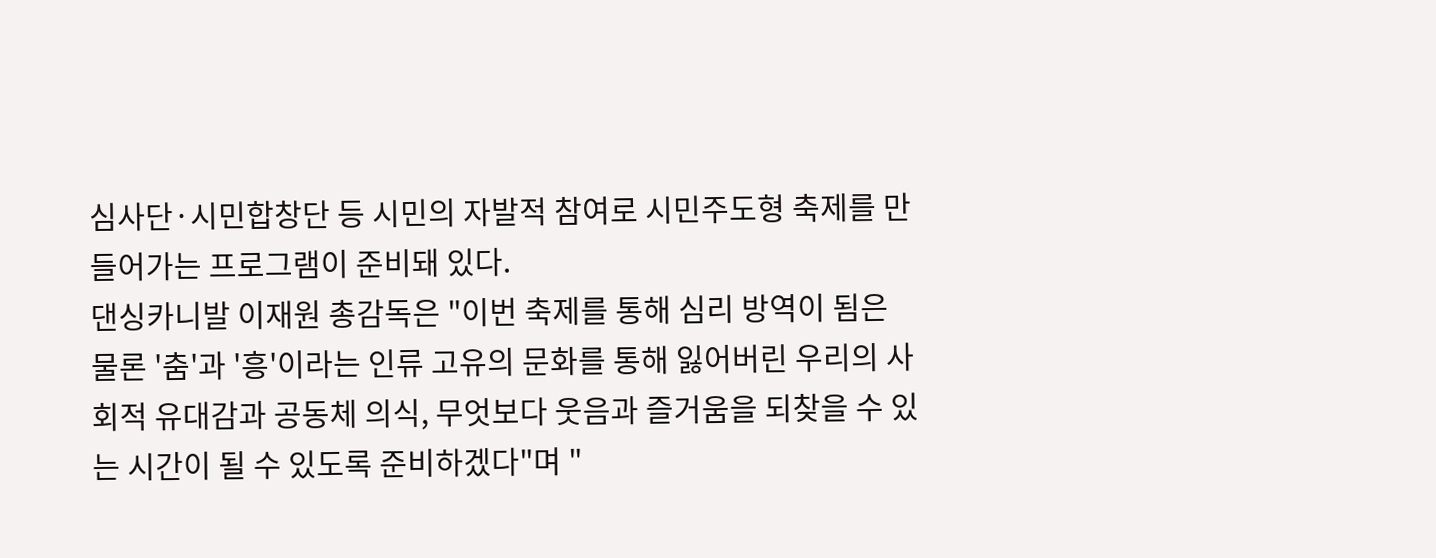심사단·시민합창단 등 시민의 자발적 참여로 시민주도형 축제를 만들어가는 프로그램이 준비돼 있다.
댄싱카니발 이재원 총감독은 "이번 축제를 통해 심리 방역이 됨은 물론 '춤'과 '흥'이라는 인류 고유의 문화를 통해 잃어버린 우리의 사회적 유대감과 공동체 의식, 무엇보다 웃음과 즐거움을 되찾을 수 있는 시간이 될 수 있도록 준비하겠다"며 "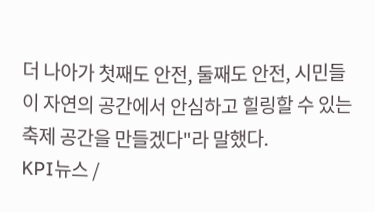더 나아가 첫째도 안전, 둘째도 안전, 시민들이 자연의 공간에서 안심하고 힐링할 수 있는 축제 공간을 만들겠다"라 말했다.
KPI뉴스 /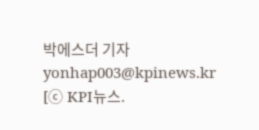박에스더 기자 yonhap003@kpinews.kr
[ⓒ KPI뉴스.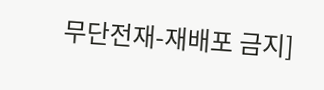무단전재-재배포 금지]